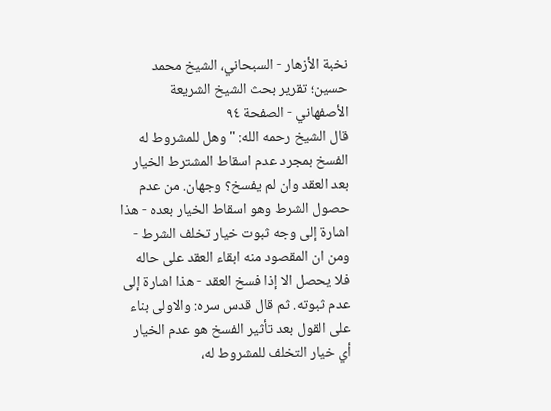نخبة الأزهار - السبحاني، الشيخ محمد حسين؛ تقرير بحث الشيخ الشريعة الأصفهاني - الصفحة ٩٤
قال الشيخ رحمه الله: " وهل للمشروط له الفسخ بمجرد عدم اسقاط المشترط الخيار بعد العقد وان لم يفسخ؟ وجهان. من عدم حصول الشرط وهو اسقاط الخيار بعده - هذا اشارة إلى وجه ثبوت خيار تخلف الشرط - ومن ان المقصود منه ابقاء العقد على حاله فلا يحصل الا إذا فسخ العقد - هذا اشارة إلى عدم ثبوته. ثم قال قدس سره: والاولى بناء على القول بعد تأثير الفسخ هو عدم الخيار أي خيار التخلف للمشروط له،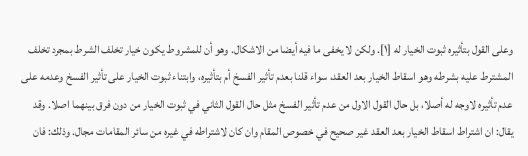وعلى القول بتأثيره ثبوت الخيار له [١]. ولكن لا يخفى ما فيه أيضا من الاشكال. وهو أن للمشروط يكون خيار تخلف الشرط بمجرد تخلف المشترط عليه بشرطه وهو اسقاط الخيار بعد العقد، سواء قلنا بعدم تأثير الفسخ أم بتأثيره، وابتناء ثبوت الخيار على تأثير الفسخ وعدمه على عدم تأثيره لاوجه له أصلا، بل حال القول الاول من عدم تأثير الفسخ مثل حال القول الثاني في ثبوت الخيار من دون فرق بينهما اصلا. وقد يقال: ان اشتراط اسقاط الخيار بعد العقد غير صحيح في خصوص المقام وان كان لاشتراطه في غيره من سائر المقامات مجال. وذلك: فان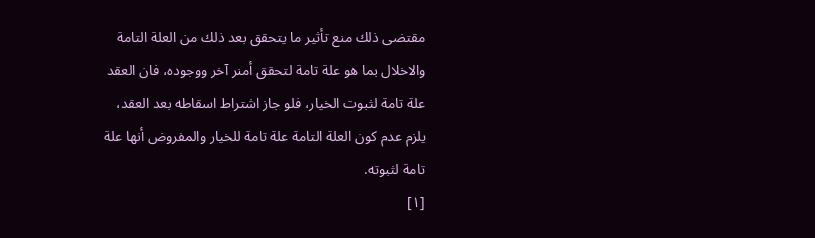مقتضى ذلك منع تأثير ما يتحقق بعد ذلك من العلة التامة والاخلال بما هو علة تامة لتحقق أمنر آخر ووجوده، فان العقد علة تامة لثبوت الخيار، فلو جاز اشتراط اسقاطه بعد العقد، يلزم عدم كون العلة التامة علة تامة للخيار والمفروض أنها علة تامة لثبوته.
[١]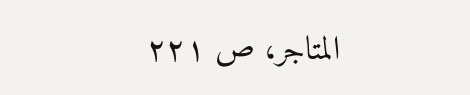المتاجر، ص ٢٢١